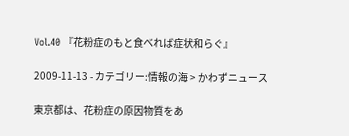Vol.40 『花粉症のもと食べれば症状和らぐ』

2009-11-13 - カテゴリー:情報の海 > かわずニュース

東京都は、花粉症の原因物質をあ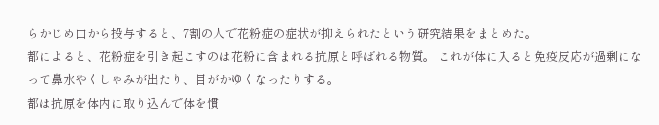らかじめ口から投与すると、7割の人で花粉症の症状が抑えられたという研究結果をまとめた。
都によると、花粉症を引き起こすのは花粉に含まれる抗原と呼ばれる物質。 これが体に入ると免疫反応が過剰になって鼻水やくしゃみが出たり、目がかゆくなったりする。
都は抗原を体内に取り込んで体を慣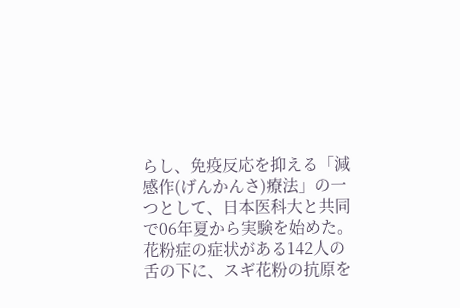らし、免疫反応を抑える「減感作(げんかんさ)療法」の一つとして、日本医科大と共同で06年夏から実験を始めた。花粉症の症状がある142人の舌の下に、スギ花粉の抗原を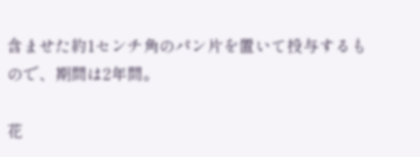含ませた約1センチ角のパン片を置いて投与するもので、期間は2年間。

花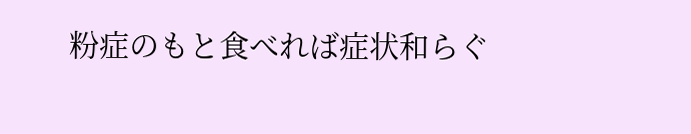粉症のもと食べれば症状和らぐ